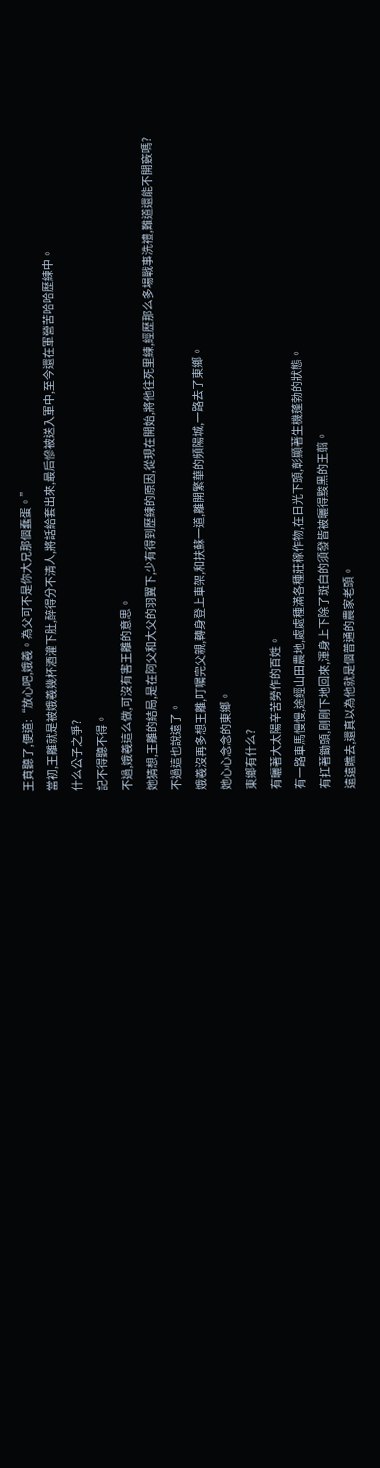王賁聽了,便道:“放心吧,娥羲。為父可不是你大兄那個蠢蛋。”
當初,王離就是被娥羲幾杯酒灌下肚,醉得分不清人,將話給套出來,最后慘被送入軍中,至今還在軍營苦哈哈歷練中。
什么公子之爭?
記不得聽不得。
不過,娥羲這么做,可沒有害王離的意思。
她猜想,王離的結局,是在阿父和大父的羽翼下,少有得到歷練的原因,從現在開始,將他往死里練,經歷那么多場戰事洗禮,難道還能不開竅嗎?
不過這也說遠了。
娥羲沒再多想王離,叮囑完父親,轉身登上車架,和扶蘇一道,離開繁華的頻陽城,一路去了東鄉。
她心心念念的東鄉。
東鄉有什么?
有曬著大太陽辛苦勞作的百姓。
有一路車馬慢慢,途經山田農地,處處種滿各種莊稼作物,在日光下頭,彰顯著生機蓬勃的狀態。
有扛著鋤頭,剛剛下地回來,渾身上下除了斑白的須發皆被曬得黢黑的王翦。
遠遠瞧去,還真以為他就是個普通的農家老頭。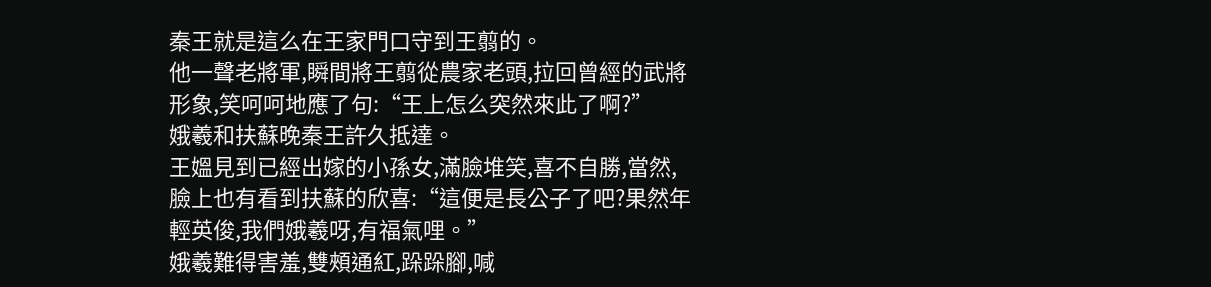秦王就是這么在王家門口守到王翦的。
他一聲老將軍,瞬間將王翦從農家老頭,拉回曾經的武將形象,笑呵呵地應了句:“王上怎么突然來此了啊?”
娥羲和扶蘇晚秦王許久抵達。
王媼見到已經出嫁的小孫女,滿臉堆笑,喜不自勝,當然,臉上也有看到扶蘇的欣喜:“這便是長公子了吧?果然年輕英俊,我們娥羲呀,有福氣哩。”
娥羲難得害羞,雙頰通紅,跺跺腳,喊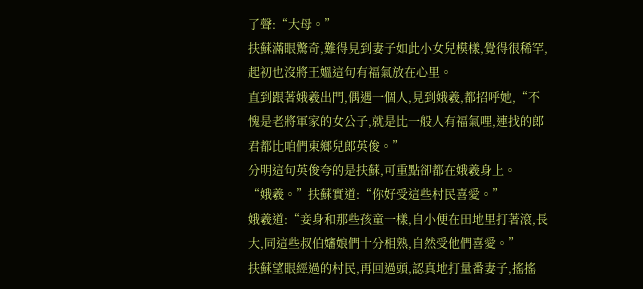了聲:“大母。”
扶蘇滿眼驚奇,難得見到妻子如此小女兒模樣,覺得很稀罕,起初也沒將王媼這句有福氣放在心里。
直到跟著娥羲出門,偶遇一個人,見到娥羲,都招呼她,“不愧是老將軍家的女公子,就是比一般人有福氣哩,連找的郎君都比咱們東鄉兒郎英俊。”
分明這句英俊夸的是扶蘇,可重點卻都在娥羲身上。
“娥羲。”扶蘇實道:“你好受這些村民喜愛。”
娥羲道:“妾身和那些孩童一樣,自小便在田地里打著滾,長大,同這些叔伯嬸娘們十分相熟,自然受他們喜愛。”
扶蘇望眼經過的村民,再回過頭,認真地打量番妻子,搖搖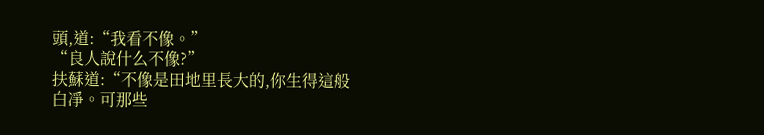頭,道:“我看不像。”
“良人說什么不像?”
扶蘇道:“不像是田地里長大的,你生得這般白凈。可那些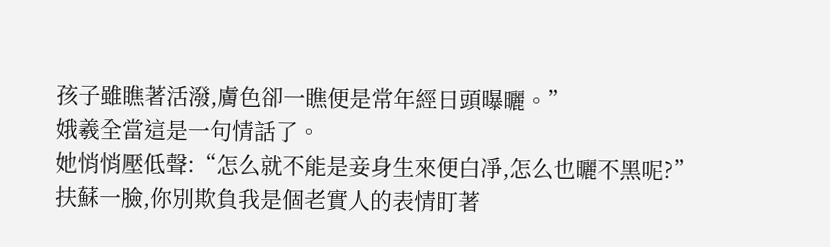孩子雖瞧著活潑,膚色卻一瞧便是常年經日頭曝曬。”
娥羲全當這是一句情話了。
她悄悄壓低聲:“怎么就不能是妾身生來便白凈,怎么也曬不黑呢?”
扶蘇一臉,你別欺負我是個老實人的表情盯著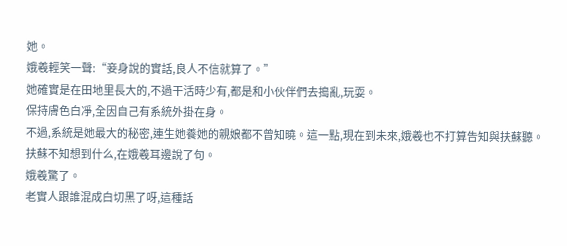她。
娥羲輕笑一聲:“妾身說的實話,良人不信就算了。”
她確實是在田地里長大的,不過干活時少有,都是和小伙伴們去搗亂,玩耍。
保持膚色白凈,全因自己有系統外掛在身。
不過,系統是她最大的秘密,連生她養她的親娘都不曾知曉。這一點,現在到未來,娥羲也不打算告知與扶蘇聽。
扶蘇不知想到什么,在娥羲耳邊說了句。
娥羲驚了。
老實人跟誰混成白切黑了呀,這種話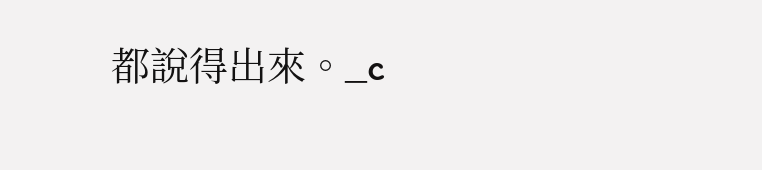都說得出來。_c